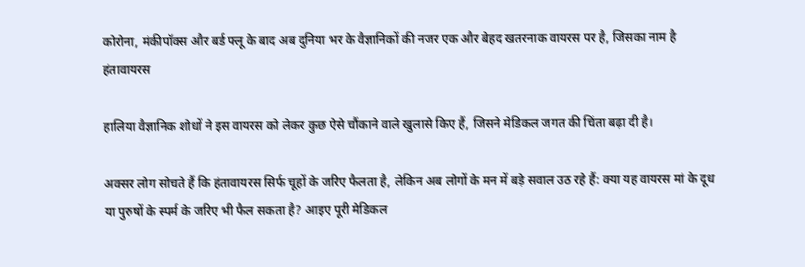कोरोना, मंकीपॉक्स और बर्ड फ्लू के बाद अब दुनिया भर के वैज्ञानिकों की नजर एक और बेहद खतरनाक वायरस पर है, जिसका नाम है हंतावायरस

हालिया वैज्ञानिक शोधों ने इस वायरस को लेकर कुछ ऐसे चौंकाने वाले खुलासे किए हैं, जिसने मेडिकल जगत की चिंता बढ़ा दी है।

अक्सर लोग सोचते हैं कि हंतावायरस सिर्फ चूहों के जरिए फैलता है, लेकिन अब लोगों के मन में बड़े सवाल उठ रहे हैं: क्या यह वायरस मां के दूध या पुरुषों के स्पर्म के जरिए भी फैल सकता है? आइए पूरी मेडिकल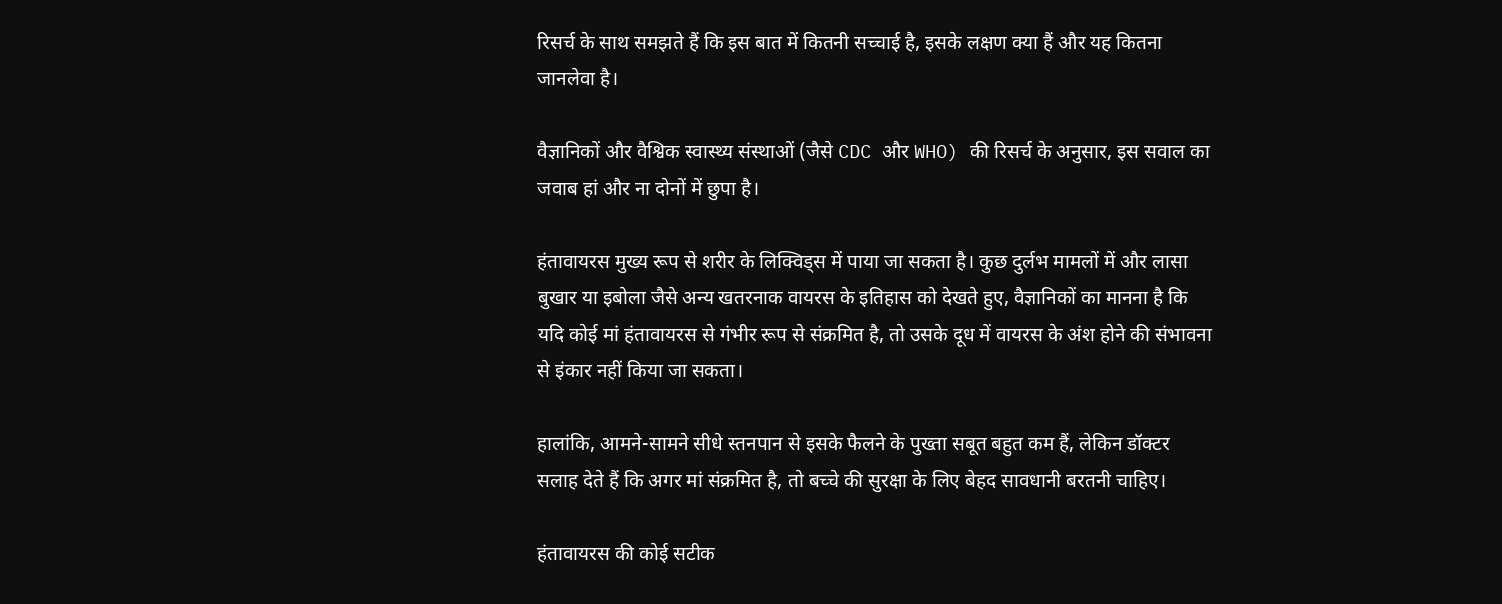रिसर्च के साथ समझते हैं कि इस बात में कितनी सच्चाई है, इसके लक्षण क्या हैं और यह कितना जानलेवा है।

वैज्ञानिकों और वैश्विक स्वास्थ्य संस्थाओं (जैसे CDC और WHO) की रिसर्च के अनुसार, इस सवाल का जवाब हां और ना दोनों में छुपा है।

हंतावायरस मुख्य रूप से शरीर के लिक्विड्स में पाया जा सकता है। कुछ दुर्लभ मामलों में और लासा बुखार या इबोला जैसे अन्य खतरनाक वायरस के इतिहास को देखते हुए, वैज्ञानिकों का मानना है कि यदि कोई मां हंतावायरस से गंभीर रूप से संक्रमित है, तो उसके दूध में वायरस के अंश होने की संभावना से इंकार नहीं किया जा सकता।

हालांकि, आमने-सामने सीधे स्तनपान से इसके फैलने के पुख्ता सबूत बहुत कम हैं, लेकिन डॉक्टर सलाह देते हैं कि अगर मां संक्रमित है, तो बच्चे की सुरक्षा के लिए बेहद सावधानी बरतनी चाहिए।

हंतावायरस की कोई सटीक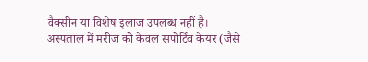वैक्सीन या विशेष इलाज उपलब्ध नहीं है। अस्पताल में मरीज को केवल सपोर्टिव केयर (जैसे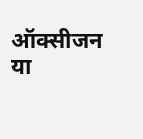ऑक्सीजन या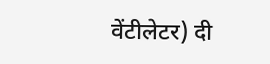वेंटीलेटर) दी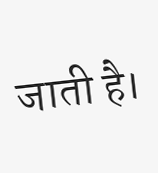जाती है।